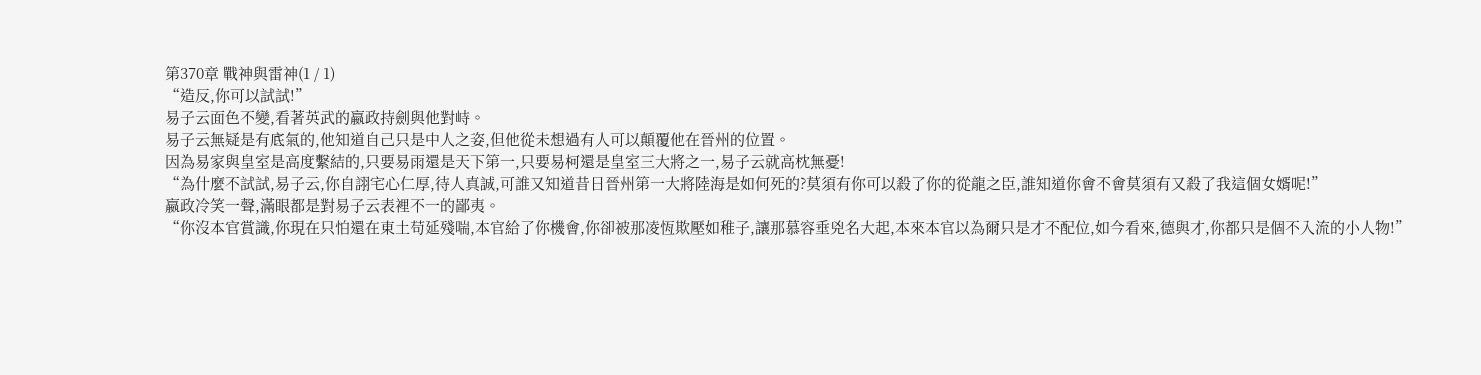第370章 戰神與雷神(1 / 1)
“造反,你可以試試!”
易子云面色不變,看著英武的嬴政持劍與他對峙。
易子云無疑是有底氣的,他知道自己只是中人之姿,但他從未想過有人可以顛覆他在晉州的位置。
因為易家與皇室是高度繫結的,只要易雨還是天下第一,只要易柯還是皇室三大將之一,易子云就高枕無憂!
“為什麼不試試,易子云,你自詡宅心仁厚,待人真誠,可誰又知道昔日晉州第一大將陸海是如何死的?莫須有你可以殺了你的從龍之臣,誰知道你會不會莫須有又殺了我這個女婿呢!”
嬴政冷笑一聲,滿眼都是對易子云表裡不一的鄙夷。
“你沒本官賞識,你現在只怕還在東土苟延殘喘,本官給了你機會,你卻被那凌恆欺壓如稚子,讓那慕容垂兇名大起,本來本官以為爾只是才不配位,如今看來,德與才,你都只是個不入流的小人物!”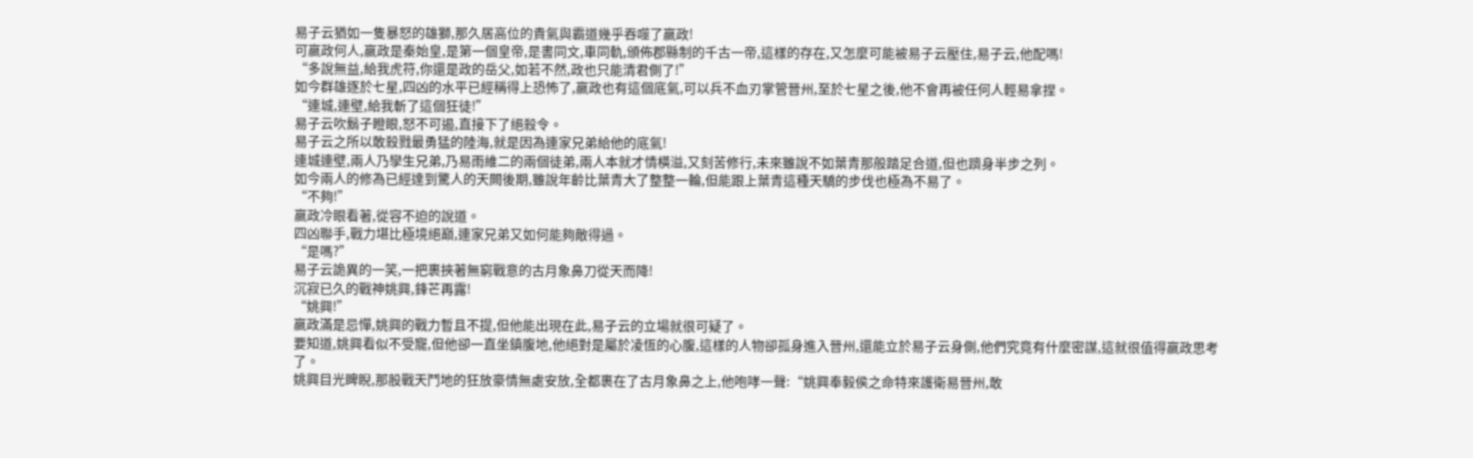易子云猶如一隻暴怒的雄獅,那久居高位的貴氣與霸道幾乎吞噬了嬴政!
可嬴政何人,嬴政是秦始皇,是第一個皇帝,是書同文,車同軌,頒佈郡縣制的千古一帝,這樣的存在,又怎麼可能被易子云壓住,易子云,他配嗎!
“多說無益,給我虎符,你還是政的岳父,如若不然,政也只能清君側了!”
如今群雄逐於七星,四凶的水平已經稱得上恐怖了,嬴政也有這個底氣,可以兵不血刃掌管晉州,至於七星之後,他不會再被任何人輕易拿捏。
“連城,連壁,給我斬了這個狂徒!”
易子云吹鬍子瞪眼,怒不可遏,直接下了絕殺令。
易子云之所以敢殺戮最勇猛的陸海,就是因為連家兄弟給他的底氣!
連城連壁,兩人乃孿生兄弟,乃易雨維二的兩個徒弟,兩人本就才情橫溢,又刻苦修行,未來雖說不如葉青那般踏足合道,但也躋身半步之列。
如今兩人的修為已經達到驚人的天闕後期,雖說年齡比葉青大了整整一輪,但能跟上葉青這種天驕的步伐也極為不易了。
“不夠!”
嬴政冷眼看著,從容不迫的說道。
四凶聯手,戰力堪比極境絕巔,連家兄弟又如何能夠敵得過。
“是嗎?”
易子云詭異的一笑,一把裹挾著無窮戰意的古月象鼻刀從天而降!
沉寂已久的戰神姚興,鋒芒再露!
“姚興!”
嬴政滿是忌憚,姚興的戰力暫且不提,但他能出現在此,易子云的立場就很可疑了。
要知道,姚興看似不受寵,但他卻一直坐鎮腹地,他絕對是屬於凌恆的心腹,這樣的人物卻孤身進入晉州,還能立於易子云身側,他們究竟有什麼密謀,這就很值得嬴政思考了。
姚興目光睥睨,那股戰天鬥地的狂放豪情無處安放,全都裹在了古月象鼻之上,他咆哮一聲:“姚興奉毅侯之命特來護衛易晉州,敢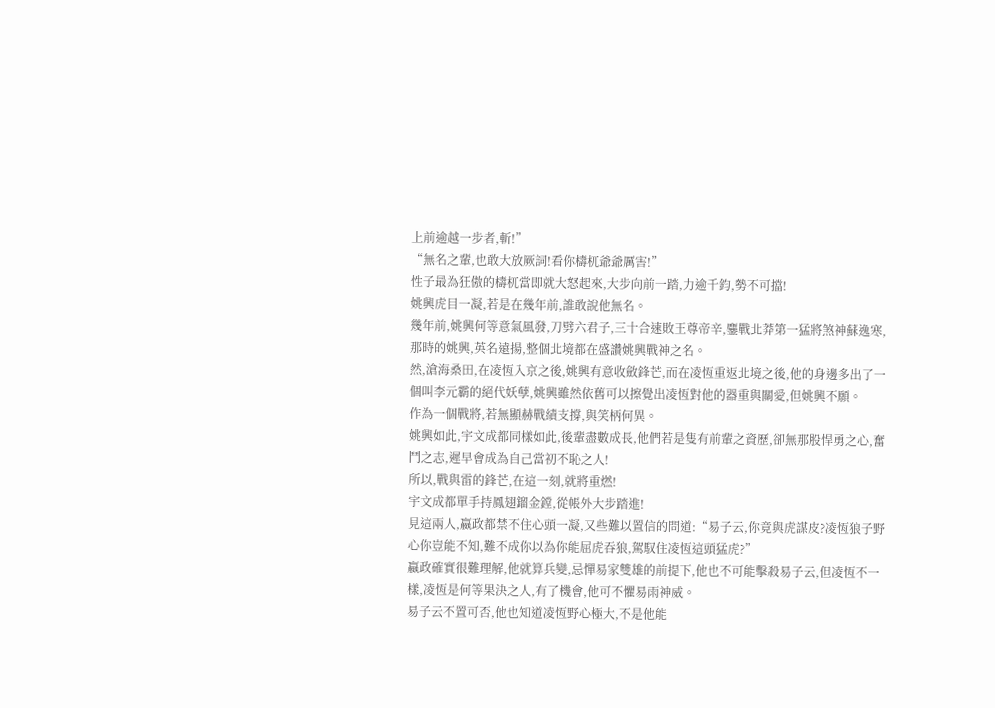上前逾越一步者,斬!”
“無名之輩,也敢大放厥詞!看你檮杌爺爺厲害!”
性子最為狂傲的檮杌當即就大怒起來,大步向前一踏,力逾千鈞,勢不可擋!
姚興虎目一凝,若是在幾年前,誰敢說他無名。
幾年前,姚興何等意氣風發,刀劈六君子,三十合速敗王尊帝辛,鏖戰北莽第一猛將煞神蘇逸寒,那時的姚興,英名遠揚,整個北境都在盛讚姚興戰神之名。
然,滄海桑田,在凌恆入京之後,姚興有意收斂鋒芒,而在凌恆重返北境之後,他的身邊多出了一個叫李元霸的絕代妖孽,姚興雖然依舊可以擦覺出凌恆對他的器重與關愛,但姚興不願。
作為一個戰將,若無顯赫戰績支撐,與笑柄何異。
姚興如此,宇文成都同樣如此,後輩盡數成長,他們若是隻有前輩之資歷,卻無那股悍勇之心,奮鬥之志,遲早會成為自己當初不恥之人!
所以,戰與雷的鋒芒,在這一刻,就將重燃!
宇文成都單手持鳳翅鎦金鏜,從帳外大步踏進!
見這兩人,嬴政都禁不住心頭一凝,又些難以置信的問道:“易子云,你竟與虎謀皮?凌恆狼子野心你豈能不知,難不成你以為你能屈虎吞狼,駕馭住凌恆這頭猛虎?”
嬴政確實很難理解,他就算兵變,忌憚易家雙雄的前提下,他也不可能擊殺易子云,但凌恆不一樣,凌恆是何等果決之人,有了機會,他可不懼易雨神威。
易子云不置可否,他也知道凌恆野心極大,不是他能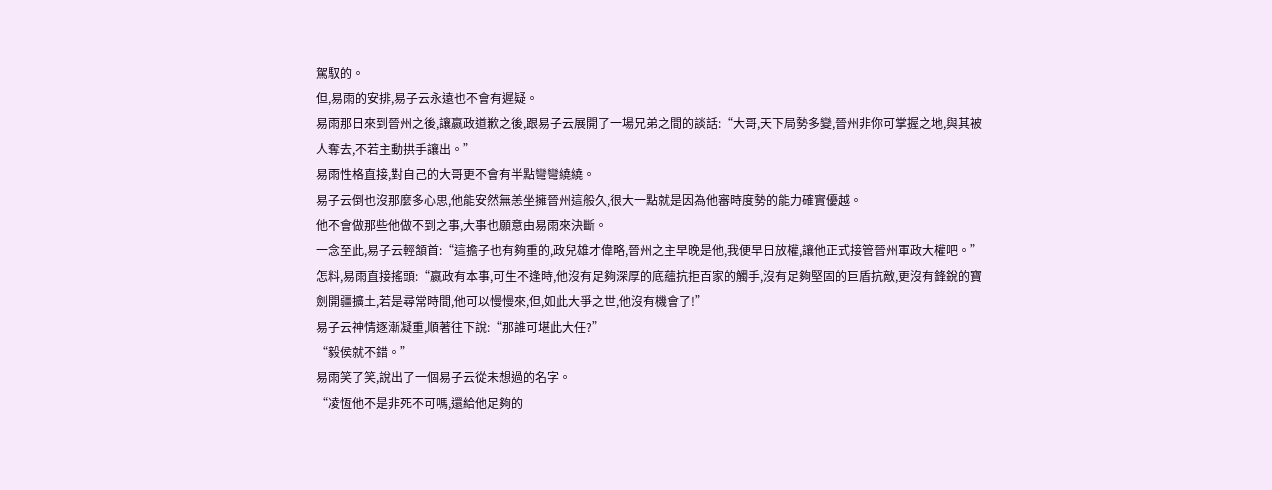駕馭的。
但,易雨的安排,易子云永遠也不會有遲疑。
易雨那日來到晉州之後,讓嬴政道歉之後,跟易子云展開了一場兄弟之間的談話:“大哥,天下局勢多變,晉州非你可掌握之地,與其被人奪去,不若主動拱手讓出。”
易雨性格直接,對自己的大哥更不會有半點彎彎繞繞。
易子云倒也沒那麼多心思,他能安然無恙坐擁晉州這般久,很大一點就是因為他審時度勢的能力確實優越。
他不會做那些他做不到之事,大事也願意由易雨來決斷。
一念至此,易子云輕頷首:“這擔子也有夠重的,政兒雄才偉略,晉州之主早晚是他,我便早日放權,讓他正式接管晉州軍政大權吧。”
怎料,易雨直接搖頭:“嬴政有本事,可生不逢時,他沒有足夠深厚的底蘊抗拒百家的觸手,沒有足夠堅固的巨盾抗敵,更沒有鋒銳的寶劍開疆擴土,若是尋常時間,他可以慢慢來,但,如此大爭之世,他沒有機會了!”
易子云神情逐漸凝重,順著往下說:“那誰可堪此大任?”
“毅侯就不錯。”
易雨笑了笑,說出了一個易子云從未想過的名字。
“凌恆他不是非死不可嗎,還給他足夠的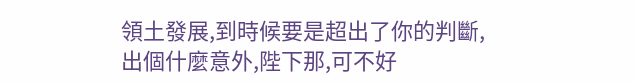領土發展,到時候要是超出了你的判斷,出個什麼意外,陛下那,可不好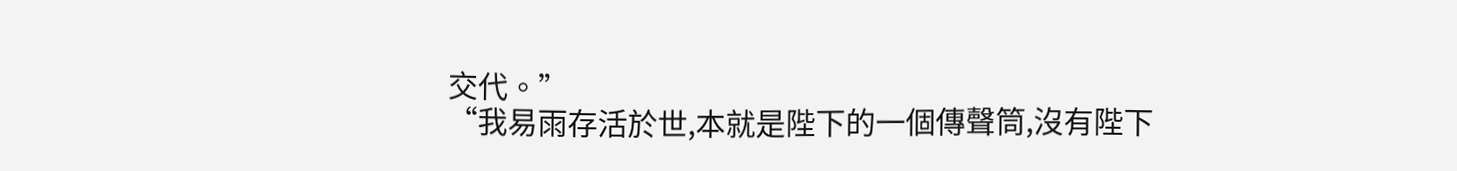交代。”
“我易雨存活於世,本就是陛下的一個傳聲筒,沒有陛下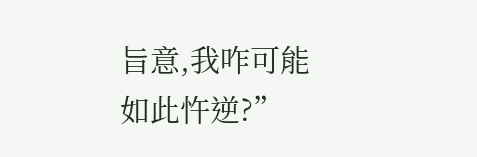旨意,我咋可能如此忤逆?”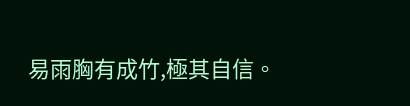易雨胸有成竹,極其自信。